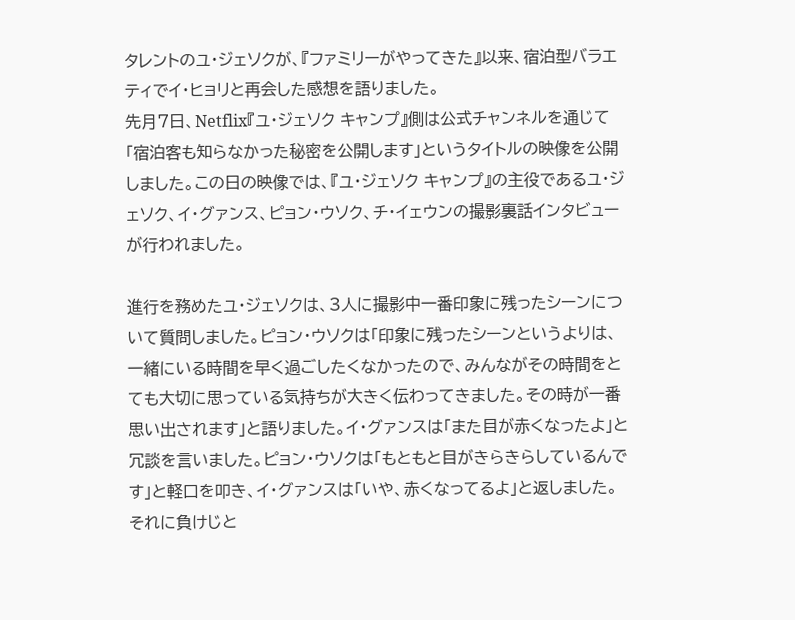タレントのユ・ジェソクが、『ファミリーがやってきた』以来、宿泊型バラエティでイ・ヒョリと再会した感想を語りました。
先月7日、Netflix『ユ・ジェソク キャンプ』側は公式チャンネルを通じて「宿泊客も知らなかった秘密を公開します」というタイトルの映像を公開しました。この日の映像では、『ユ・ジェソク キャンプ』の主役であるユ・ジェソク、イ・グァンス、ピョン・ウソク、チ・イェウンの撮影裏話インタビューが行われました。

進行を務めたユ・ジェソクは、3人に撮影中一番印象に残ったシーンについて質問しました。ピョン・ウソクは「印象に残ったシーンというよりは、一緒にいる時間を早く過ごしたくなかったので、みんながその時間をとても大切に思っている気持ちが大きく伝わってきました。その時が一番思い出されます」と語りました。イ・グァンスは「また目が赤くなったよ」と冗談を言いました。ピョン・ウソクは「もともと目がきらきらしているんです」と軽口を叩き、イ・グァンスは「いや、赤くなってるよ」と返しました。それに負けじと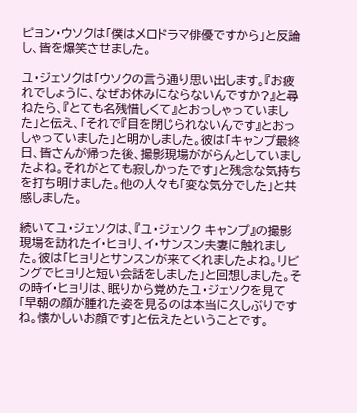ピョン・ウソクは「僕はメロドラマ俳優ですから」と反論し、皆を爆笑させました。

ユ・ジェソクは「ウソクの言う通り思い出します。『お疲れでしょうに、なぜお休みにならないんですか?』と尋ねたら、『とても名残惜しくて』とおっしゃっていました」と伝え、「それで『目を閉じられないんです』とおっしゃっていました」と明かしました。彼は「キャンプ最終日、皆さんが帰った後、撮影現場ががらんとしていましたよね。それがとても寂しかったです」と残念な気持ちを打ち明けました。他の人々も「変な気分でした」と共感しました。

続いてユ・ジェソクは、『ユ・ジェソク キャンプ』の撮影現場を訪れたイ・ヒョリ、イ・サンスン夫妻に触れました。彼は「ヒョリとサンスンが来てくれましたよね。リビングでヒョリと短い会話をしました」と回想しました。その時イ・ヒョリは、眠りから覚めたユ・ジェソクを見て「早朝の顔が腫れた姿を見るのは本当に久しぶりですね。懐かしいお顔です」と伝えたということです。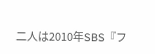二人は2010年SBS『フ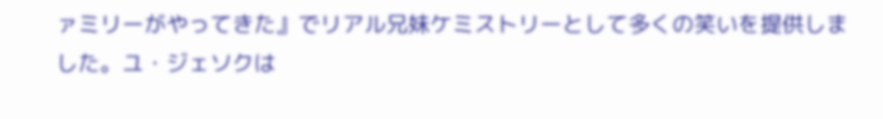ァミリーがやってきた』でリアル兄妹ケミストリーとして多くの笑いを提供しました。ユ・ジェソクは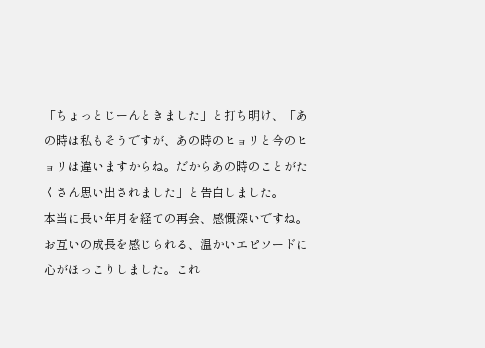「ちょっとじーんときました」と打ち明け、「あの時は私もそうですが、あの時のヒョリと今のヒョリは違いますからね。だからあの時のことがたくさん思い出されました」と告白しました。
本当に長い年月を経ての再会、感慨深いですね。お互いの成長を感じられる、温かいエピソードに心がほっこりしました。これ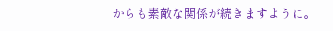からも素敵な関係が続きますように。